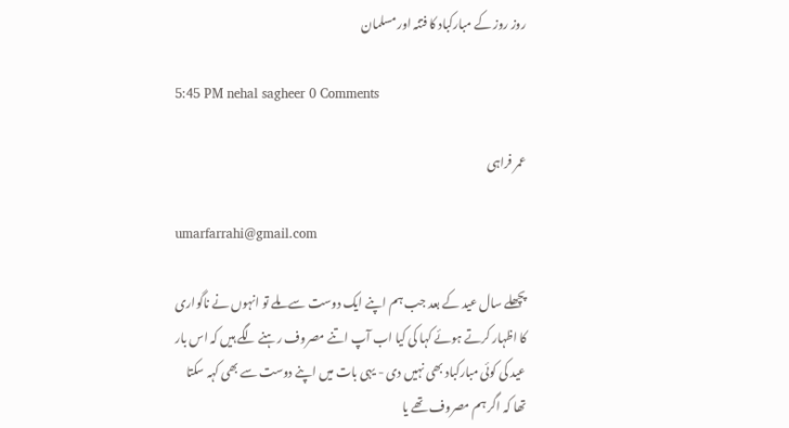روز روز کے مبارکباد کا فتنہ اور مسلمان

5:45 PM nehal sagheer 0 Comments

عمر فراہی

umarfarrahi@gmail.com

پچھلے سال عید کے بعد جب ہم اپنے ایک دوست سے ملے تو انہوں نے ناگواری کا اظہار کرتے ہوئے کہا کی کیا اب آپ اتنے مصروف رہنے لگے ہیں کہ اس بار عید کی کوئی مبارکباد بھی نہیں دی - یہی بات میں اپنے دوست سے بھی کہہ سکتا تھا کہ اگر ہم مصروف تھے یا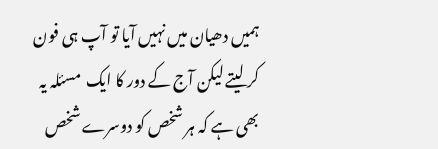ہمیں دھیان میں نہیں آیا تو آپ ہی فون کر لیتے لیکن آج کے دور کا ایک  مسئلہ یہ بھی ہے کہ ہر شخص کو دوسرے شخص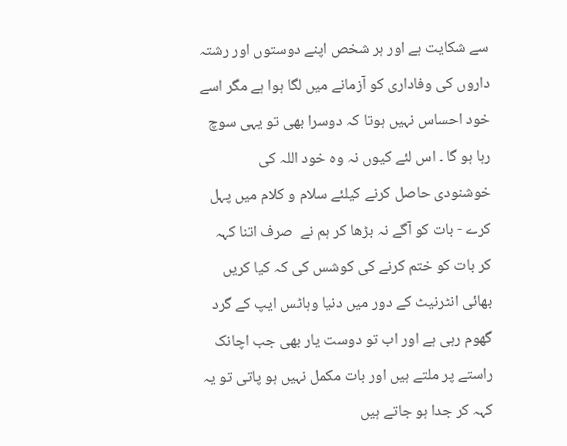سے شکایت ہے اور ہر شخص اپنے دوستوں اور رشتہ داروں کی وفاداری کو آزمانے میں لگا ہوا ہے مگر اسے خود احساس نہیں ہوتا کہ دوسرا بھی تو یہی سوچ رہا ہو گا ۔ اس لئے کیوں نہ وہ خود اللہ کی خوشنودی حاصل کرنے کیلئے سلام و کلام میں پہل کرے - بات کو آگے نہ بڑھا کر ہم نے  صرف اتنا کہہ کر بات کو ختم کرنے کی کوشس کی کہ کیا کریں بھائی انٹرنیٹ کے دور میں دنیا وہاٹس ایپ کے گرد گھوم رہی ہے اور اب تو دوست یار بھی جب اچانک راستے پر ملتے ہیں اور بات مکمل نہیں ہو پاتی تو یہ کہہ کر جدا ہو جاتے ہیں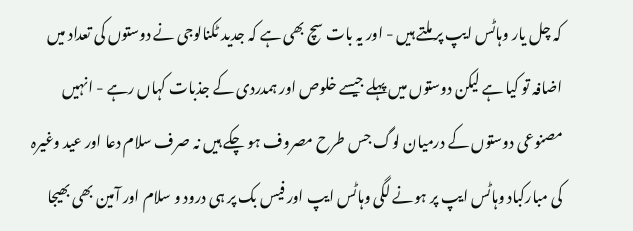کہ چل یار وہاٹس ایپ پر ملتے ہیں - اور یہ بات سچ بھی ہے کہ جدید ٹکنالوجی نے دوستوں کی تعداد میں اضافہ تو کیا ہے لیکن دوستوں میں پہلے جیسے خلوص اور ہمدردی کے جذبات کہاں رہے - انہیں مصنوعی دوستوں کے درمیان لوگ جس طرح مصروف ہو چکے ہیں نہ صرف سلام دعا اور عید وغیرہ کی مبارکباد وہاٹس ایپ پر ہونے لگی وہاٹس ایپ اور فیس بک پر ہی درود و سلام اور آمین بھی بھیجا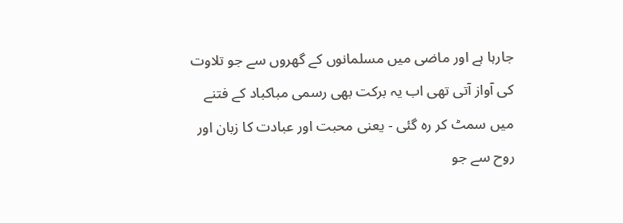جارہا ہے اور ماضی میں مسلمانوں کے گھروں سے جو تلاوت کی آواز آتی تھی اب یہ برکت بھی رسمی مباکباد کے فتنے میں سمٹ کر رہ گئی - یعنی محبت اور عبادت کا زبان اور روح سے جو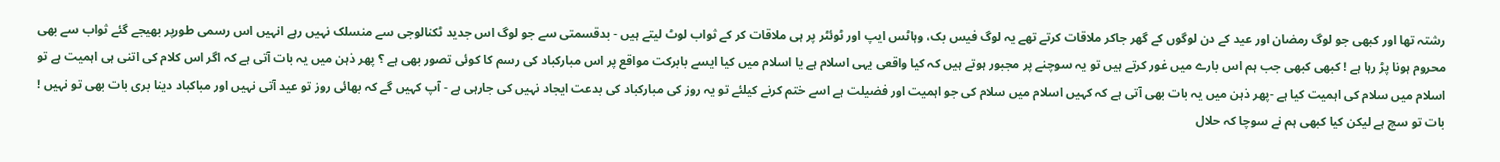رشتہ تھا اور کبھی جو لوگ رمضان اور عید کے دن لوگوں کے گھر جاکر ملاقات کرتے تھے یہ لوگ فیس بک، وہاٹس ایپ اور ٹوئٹر پر ہی ملاقات کر کے ثواب لوٹ لیتے ہیں - بدقسمتی سے جو لوگ اس جدید ٹکنالوجی سے منسلک نہیں رہے انہیں اس رسمی طورپر بھیجے گئے ثواب سے بھی محروم ہونا پڑ رہا ہے ! کبھی کبھی جب ہم اس بارے میں غور کرتے ہیں تو یہ سوچنے پر مجبور ہوتے ہیں کہ کیا واقعی یہی اسلام ہے یا اسلام میں کیا ایسے بابرکت مواقع پر اس مبارکباد کی رسم کا کوئی تصور بھی ہے ؟ پھر ذہن میں یہ بات آتی ہے کہ اگر اس کلام کی اتنی ہی اہمیت ہے تو اسلام میں سلام کی اہمیت کیا ہے -پھر ذہن میں یہ بات بھی آتی ہے کہ کہیں اسلام میں سلام کی جو اہمیت اور فضیلت ہے اسے ختم کرنے کیلئے تو یہ روز کی مبارکباد کی بدعت ایجاد نہیں کی جارہی ہے - آپ کہیں گے کہ بھائی روز تو عید آتی نہیں اور مباکباد دینا بری بات بھی تو نہیں !
بات تو سچ ہے لیکن کیا کبھی ہم نے سوچا کہ حلال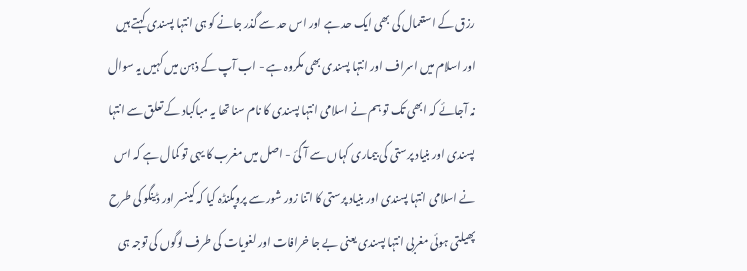رزق کے استعمال کی بھی ایک حد ہے اور اس حد سے گذر جانے کو ہی انتہا پسندی کہتے ہیں اور اسلام میں اسراف اور انتہا پسندی بھی مکروہ ہے - اب آپ کے ذہن میں کہیں یہ سوال نہ آجائے کہ ابھی تک تو ہم نے اسلامی انتہا پسندی کا نام سنا تھا یہ مباکباد کے تعلق سے انتہا پسندی اور بنیاد پرستی کی بیماری کہاں سے آ گئ - اصل میں مغرب کا یہی تو کمال ہے کہ اس نے اسلامی انتہا پسندی اور بنیاد پرستی کا اتنا زور شور سے پروپگنڈہ کیا کہ کینسر اور ڈینگو کی طرح پھیلتی ہوئی مغربی انتہا پسندی یعنی بے جا خرافات اور لغویات کی طرف لوگوں کی توجہ ہی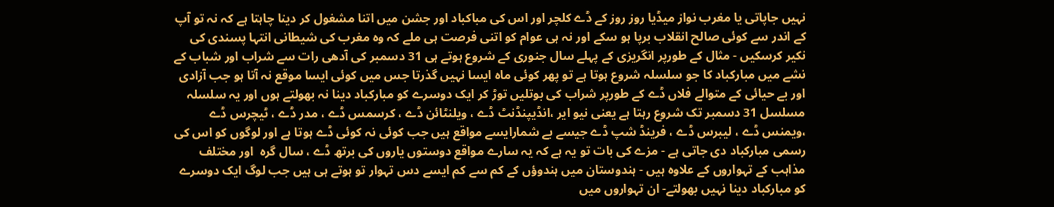نہیں جاپاتی یا مغرب نواز میڈیا روز روز کے ڈے کلچر اور اس کی مباکباد اور جشن میں اتنا مشغول کر دینا چاہتا ہے کہ نہ تو آپ کے اندر سے کوئی صالح انقلاب برپا ہو سکے اور نہ ہی عوام کو اتنی فرصت ہی ملے کہ وہ مغرب کی شیطانی انتہا پسندی کی نکیر کرسکیں - مثال کے طورپر انگریزی کے پہلے سال جنوری کے شروع ہوتے ہی 31 دسمبر کی آدھی رات سے شراب اور شباب کے نشے میں مبارکباد کا جو سلسلہ شروع ہوتا ہے تو پھر کوئی ماہ ایسا نہیں گذرتا جس میں کوئی ایسا موقع نہ آتا ہو جب آزادی اور بے حیائی کے متوالے فلاں ڈے کے طورپر شراب کی بوتلیں توڑ کر ایک دوسرے کو مبارکباد دینا نہ بھولتے ہوں اور یہ سلسلہ مسلسل 31 دسمبر تک شروع رہتا ہے یعنی نیو ایر ،انڈیپنڈنٹ ڈے ، ویلنٹائن ڈے ، کرسمس ڈے ، مدر ڈے ، ٹیچرس ڈے ،ویمنس ڈے ، لیبرس ڈے ، فرینڈ شپ ڈے جیسے بے شمارایسے مواقع ہیں جب کوئی نہ کوئی ڈے ہوتا ہے اور لوگوں کو اس کی رسمی مبارکباد دی جاتی ہے - مزے کی بات تو یہ ہے کہ یہ سارے مواقع دوستوں یاروں کی برتھ ڈے ، سال گرہ  اور مختلف مذاہب کے تہواروں کے علاوہ ہیں - ہندوستان میں ہندوؤں کے کم سے کم ایسے دس تہوار تو ہوتے ہی ہیں جب لوگ ایک دوسرے کو مبارکباد دینا نہیں بھولتے- ان تہواروں میں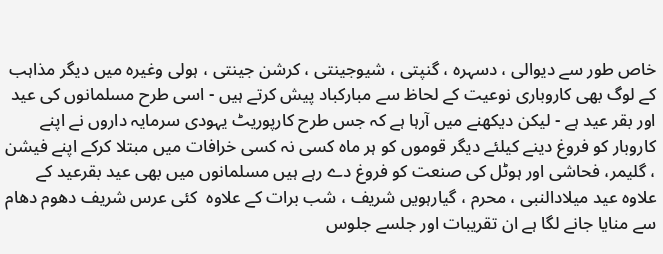خاص طور سے دیوالی ، دسہرہ ، گنپتی ، شیوجینتی ، کرشن جینتی ، ہولی وغیرہ میں دیگر مذاہب کے لوگ بھی کاروباری نوعیت کے لحاظ سے مبارکباد پیش کرتے ہیں - اسی طرح مسلمانوں کی عید اور بقر عید ہے - لیکن دیکھنے میں آرہا ہے کہ جس طرح کارپوریٹ یہودی سرمایہ داروں نے اپنے کاروبار کو فروغ دینے کیلئے دیگر قوموں کو ہر ماہ کسی نہ کسی خرافات میں مبتلا کرکے اپنے فیشن ، گلیمر، فحاشی اور ہوٹل کی صنعت کو فروغ دے رہے ہیں مسلمانوں میں بھی عید بقرعید کے علاوہ عید میلادالنبی ، محرم ، گیارہویں شریف ، شب برات کے علاوہ  کئی عرس شریف دھوم دھام سے منایا جانے لگا ہے ان تقریبات اور جلسے جلوس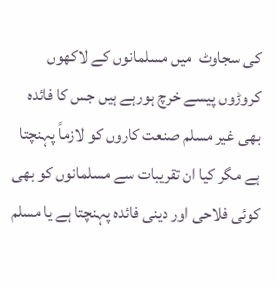کی سجاوٹ  میں مسلمانوں کے لاکھوں کروڑوں پیسے خرچ ہورہے ہیں جس کا فائدہ بھی غیر مسلم صنعت کاروں کو لازماً پہنچتا ہے مگر کیا ان تقریبات سے مسلمانوں کو بھی کوئی فلاحی اور دینی فائدہ پہنچتا ہے یا مسلم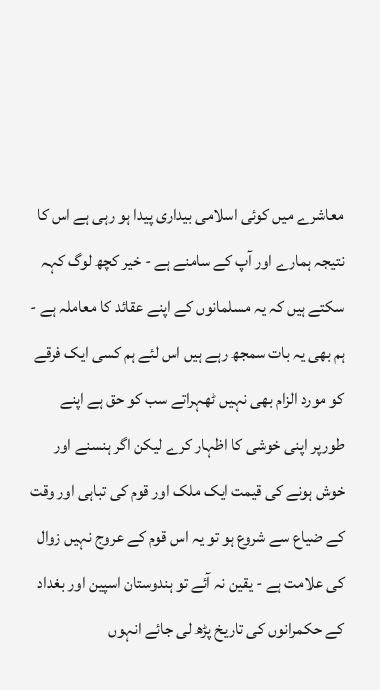معاشرے میں کوئی اسلامی بیداری پیدا ہو رہی ہے اس کا نتیجہ ہمارے اور آپ کے سامنے ہے - خیر کچھ لوگ کہہ سکتے ہیں کہ یہ مسلمانوں کے اپنے عقائد کا معاملہ ہے - ہم بھی یہ بات سمجھ رہے ہیں اس لئے ہم کسی ایک فرقے کو مورد الزام بھی نہیں ٹھہراتے سب کو حق ہے اپنے طورپر اپنی خوشی کا اظہار کرے لیکن اگر ہنسنے اور خوش ہونے کی قیمت ایک ملک اور قوم کی تباہی اور وقت کے ضیاع سے شروع ہو تو یہ اس قوم کے عروج نہیں زوال کی علامت ہے - یقین نہ آئے تو ہندوستان اسپین اور بغداد کے حکمرانوں کی تاریخ پڑھ لی جائے انہوں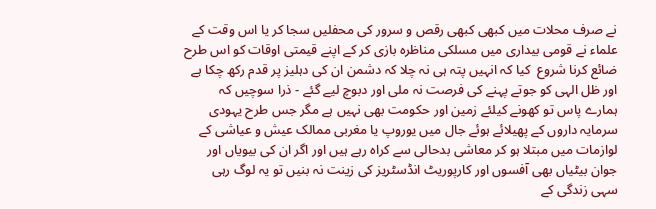نے صرف محلات میں کبھی کبھی رقص و سرور کی محفلیں سجا کر یا اس وقت کے علماء نے قومی بیداری میں مسلکی مناظرہ بازی کر کے اپنے قیمتی اوقات کو اس طرح ضائع کرنا شروع  کیا کہ انہیں پتہ ہی نہ چلا کہ دشمن ان کی دہلیز پر قدم رکھ چکا ہے اور ظل الہی کو جوتے پہنے کی فرصت نہ ملی اور دبوچ لیے گئے - ذرا سوچیں کہ ہمارے پاس تو کھونے کیلئے زمین اور حکومت بھی نہیں ہے مگر جس طرح یہودی سرمایہ داروں کے پھیلائے ہوئے جال میں یوروپ یا مغربی ممالک عیش و عیاشی کے لوازمات میں مبتلا ہو کر معاشی بدحالی سے کراہ رہے ہیں اور اگر ان کی بیویاں اور جوان بیٹیاں بھی آفسوں اور کارپوریٹ انڈسٹریز کی زینت نہ بنیں تو یہ لوگ رہی سہی زندگی کے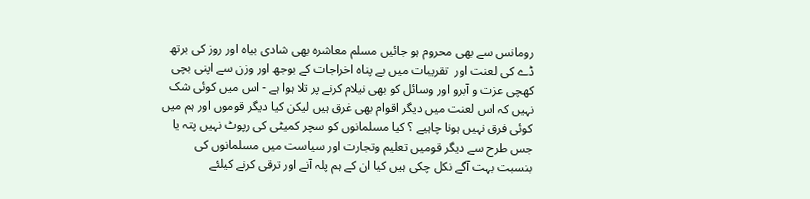رومانس سے بھی محروم ہو جائیں مسلم معاشرہ بھی شادی بیاہ اور روز کی برتھ ڈے کی لعنت اور  تقریبات میں بے پناہ اخراجات کے بوجھ اور وزن سے اپنی بچی کھچی عزت و آبرو اور وسائل کو بھی نیلام کرنے پر تلا ہوا ہے - اس میں کوئی شک نہیں کہ اس لعنت میں دیگر اقوام بھی غرق ہیں لیکن کیا دیگر قوموں اور ہم میں کوئی فرق نہیں ہونا چاہیے ؟ کیا مسلمانوں کو سچر کمیٹی کی رپوٹ نہیں پتہ یا جس طرح سے دیگر قومیں تعلیم وتجارت اور سیاست میں مسلمانوں کی بنسبت بہت آگے نکل چکی ہیں کیا ان کے ہم پلہ آنے اور ترقی کرنے کیلئے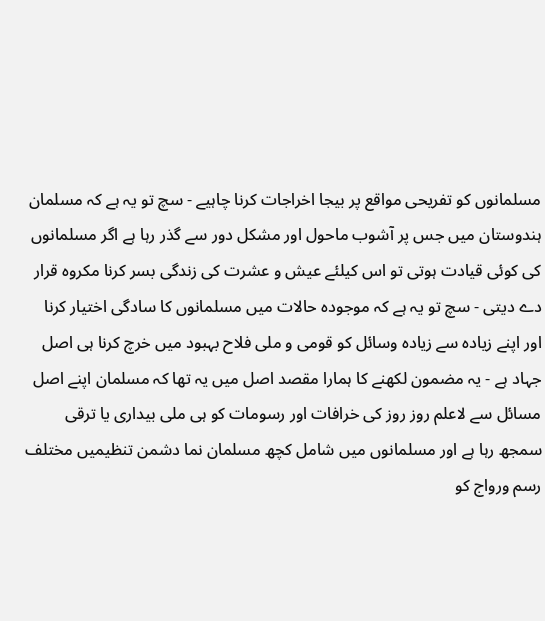مسلمانوں کو تفریحی مواقع پر بیجا اخراجات کرنا چاہیے - سچ تو یہ ہے کہ مسلمان ہندوستان میں جس پر آشوب ماحول اور مشکل دور سے گذر رہا ہے اگر مسلمانوں کی کوئی قیادت ہوتی تو اس کیلئے عیش و عشرت کی زندگی بسر کرنا مکروہ قرار دے دیتی - سچ تو یہ ہے کہ موجودہ حالات میں مسلمانوں کا سادگی اختیار کرنا اور اپنے زیادہ سے زیادہ وسائل کو قومی و ملی فلاح بہبود میں خرچ کرنا ہی اصل جہاد ہے - یہ مضمون لکھنے کا ہمارا مقصد اصل میں یہ تھا کہ مسلمان اپنے اصل مسائل سے لاعلم روز روز کی خرافات اور رسومات کو ہی ملی بیداری یا ترقی سمجھ رہا ہے اور مسلمانوں میں شامل کچھ مسلمان نما دشمن تنظیمیں مختلف رسم ورواج کو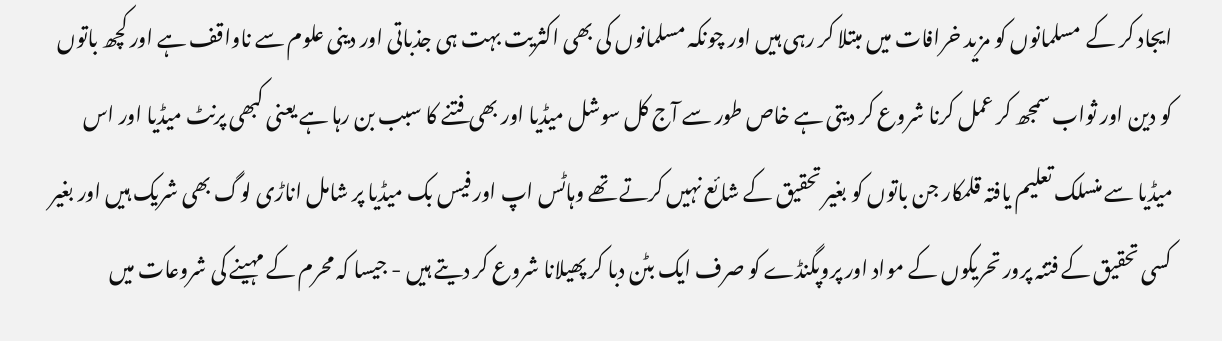ایجاد کر کے  مسلمانوں کو مزید خرافات میں مبتلا کر رہی ہیں اور چونکہ مسلمانوں کی بھی اکثریت بہت ہی جذباتی اور دینی علوم سے ناواقف ہے اور کچھ باتوں کو دین اور ثواب سمجھ کر عمل کرنا شروع کر دیتی ہے خاص طور سے آج کل سوشل میڈیا اور بھی فتنے کا سبب بن رہا ہے یعنی کبھی پرنٹ میڈیا اور اس میڈیا سے منسلک تعلیم یافتہ قلمکار جن باتوں کو بغیر تحقیق کے شائع نہیں کرتے تھے وہاٹس اپ اور فیس بک میڈیا پر شامل اناڑی لوگ بھی شریک ہیں اور بغیر کسی تحقیق کے فتنہ پرور تحریکوں کے مواد اور پروپگنڈے کو صرف ایک بٹن دبا کر پھیلانا شروع کر دیتے ہیں - جیسا کہ محرم کے مہینے کی شروعات میں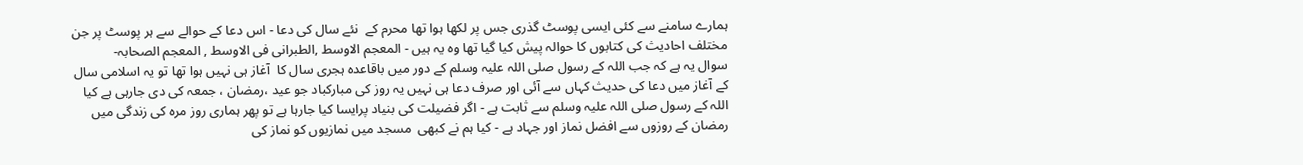ہمارے سامنے سے کئی ایسی پوسٹ گذری جس پر لکھا ہوا تھا محرم کے  نئے سال کی دعا - اس دعا کے حوالے سے ہر پوسٹ پر جن مختلف احادیث کی کتابوں کا حوالہ پیش کیا گیا تھا وہ یہ ہیں - المعجم الاوسط ,الطبرانی فی الاوسط , المعجم الصحابہ-
سوال یہ ہے کہ جب اللہ کے رسول صلی اللہ علیہ وسلم کے دور میں باقاعدہ ہجری سال کا  آغاز ہی نہیں ہوا تھا تو یہ اسلامی سال کے آغاز میں دعا کی حدیث کہاں سے آئی اور صرف دعا ہی نہیں یہ روز کی مبارکباد جو عید ،رمضان ، جمعہ کی دی جارہی ہے کیا اللہ کے رسول صلی اللہ علیہ وسلم سے ثابت ہے - اگر فضیلت کی بنیاد پرایسا کیا جارہا ہے تو پھر ہماری روز مرہ کی زندگی میں رمضان کے روزوں سے افضل نماز اور جہاد ہے - کیا ہم نے کبھی  مسجد میں نمازیوں کو نماز کی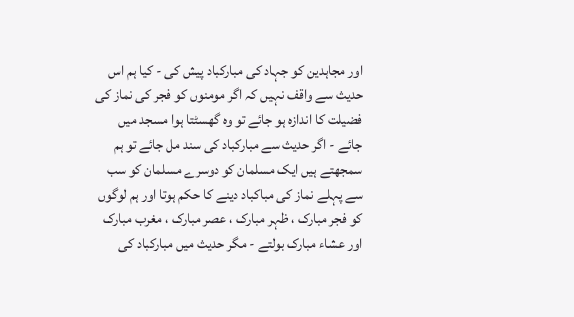اور مجاہدین کو جہاد کی مبارکباد پیش کی - کیا ہم اس حدیث سے واقف نہیں کہ اگر مومنوں کو فجر کی نماز کی فضیلت کا اندازہ ہو جائے تو وہ گھسٹتا ہوا مسجد میں جائے - اگر حدیث سے مبارکباد کی سند مل جائے تو ہم سمجھتے ہیں ایک مسلمان کو دوسرے مسلمان کو سب سے پہلے نماز کی مباکباد دینے کا حکم ہوتا اور ہم لوگوں کو فجر مبارک ، ظہر مبارک ، عصر مبارک ، مغرب مبارک اور عشاء مبارک بولتے - مگر حدیث میں مبارکباد کی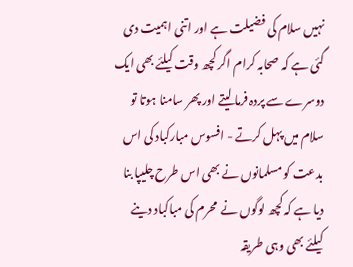نہیں سلام کی فضیلت ہے اور اتنی اہمیت دی گئی ہے کہ صحابہ کرام اگر کچھ وقت کیلئے بھی ایک دوسرے سے پردہ فرما لیتے اور پھر سامنا ہوتا تو سلام میں پہل کرتے - افسوس مبارکباد کی اس بدعت کو مسلمانوں نے بھی اس طرح چلیپا بنا دیا ہے کہ کچھ لوگوں نے  محرم کی مباکباد دینے کیلئے بھی وہی طریقہ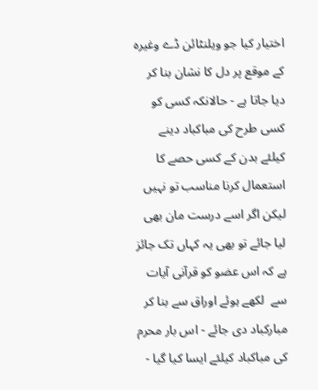اختیار کیا جو ویلنٹائن ڈے وغیرہ کے موقع پر دل کا نشان بنا کر دیا جاتا ہے - حالانکہ کسی کو کسی طرح کی مباکباد دینے کیلئے بدن کے کسی حصے کا استعمال کرنا مناسب تو نہیں لیکن اگر اسے درست مان بھی لیا جائے تو بھی یہ کہاں تک جائز ہے کہ اس عضو کو قرآنی آیات سے  لکھے ہوئے اوراق سے بنا کر مبارکباد دی جائے - اس بار محرم کی مباکباد کیلئے ایسا کیا گیا -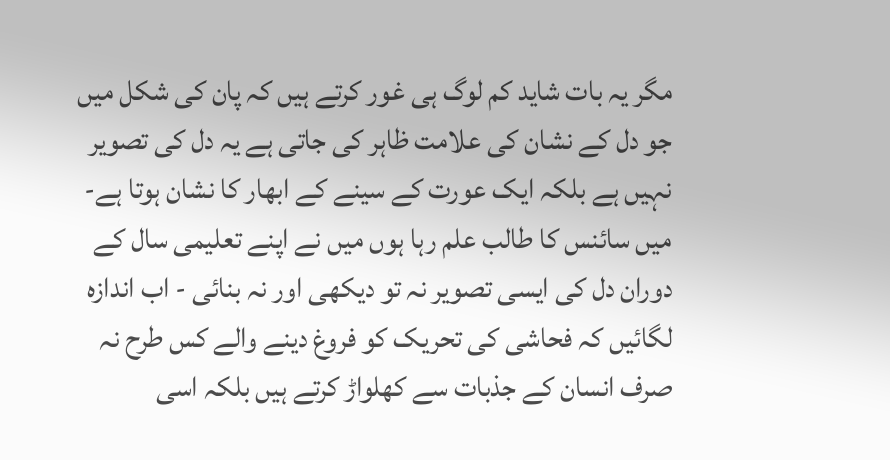مگر یہ بات شاید کم لوگ ہی غور کرتے ہیں کہ پان کی شکل میں جو دل کے نشان کی علامت ظاہر کی جاتی ہے یہ دل کی تصویر نہیں ہے بلکہ ایک عورت کے سینے کے ابھار کا نشان ہوتا ہے- میں سائنس کا طالب علم رہا ہوں میں نے اپنے تعلیمی سال کے دوران دل کی ایسی تصویر نہ تو دیکھی اور نہ بنائی - اب اندازہ لگائیں کہ فحاشی کی تحریک کو فروغ دینے والے کس طرح نہ صرف انسان کے جذبات سے کھلواڑ کرتے ہیں بلکہ اسی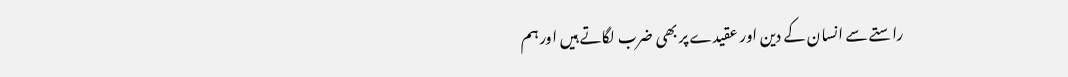راستے سے انسان کے دین اور عقیدے پر بھی ضرب لگاتے ہیں اور ہم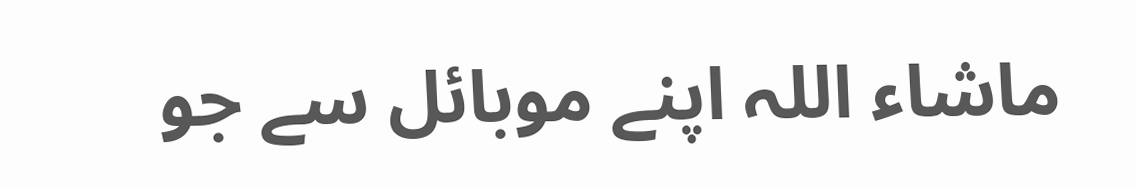ماشاء اللہ اپنے موبائل سے جو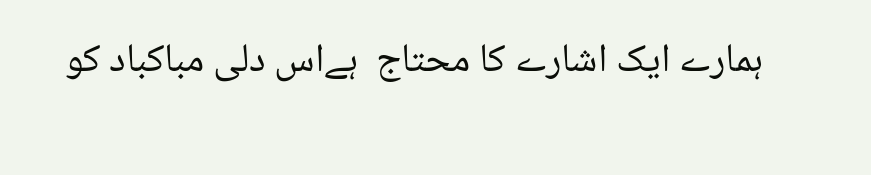ہمارے ایک اشارے کا محتاج  ہےاس دلی مباکباد کو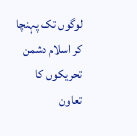لوگوں تک پہنچا کر اسلام دشمن تحریکوں کا تعاون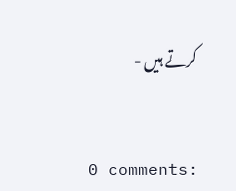کرتے ہیں -


0 comments: